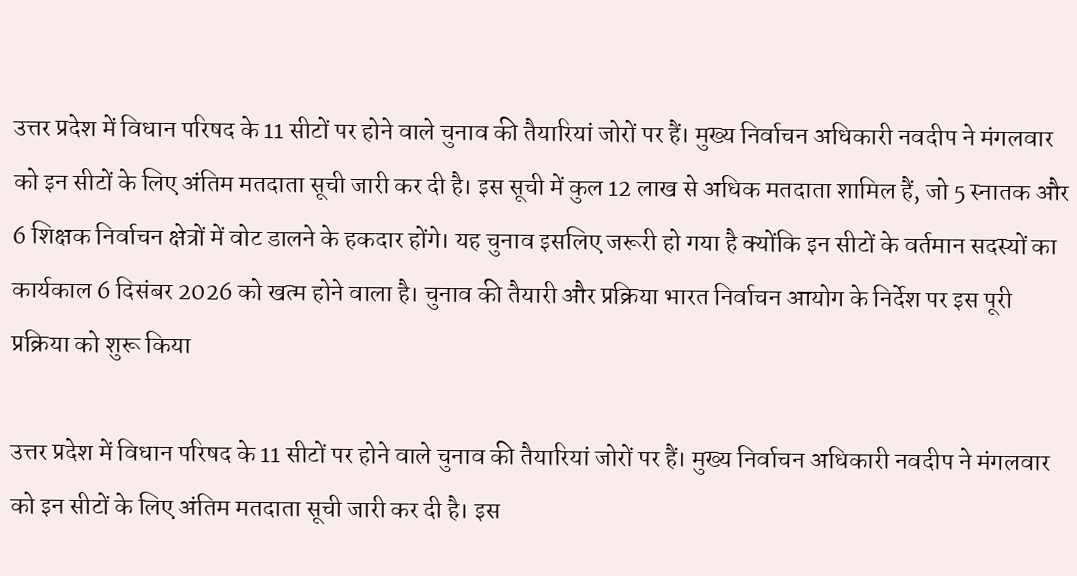उत्तर प्रदेश में विधान परिषद के 11 सीटों पर होने वाले चुनाव की तैयारियां जोरों पर हैं। मुख्य निर्वाचन अधिकारी नवदीप ने मंगलवार को इन सीटों के लिए अंतिम मतदाता सूची जारी कर दी है। इस सूची में कुल 12 लाख से अधिक मतदाता शामिल हैं, जो 5 स्नातक और 6 शिक्षक निर्वाचन क्षेत्रों में वोट डालने के हकदार होंगे। यह चुनाव इसलिए जरूरी हो गया है क्योंकि इन सीटों के वर्तमान सदस्यों का कार्यकाल 6 दिसंबर 2026 को खत्म होने वाला है। चुनाव की तैयारी और प्रक्रिया भारत निर्वाचन आयोग के निर्देश पर इस पूरी प्रक्रिया को शुरू किया

उत्तर प्रदेश में विधान परिषद के 11 सीटों पर होने वाले चुनाव की तैयारियां जोरों पर हैं। मुख्य निर्वाचन अधिकारी नवदीप ने मंगलवार को इन सीटों के लिए अंतिम मतदाता सूची जारी कर दी है। इस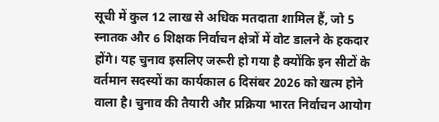सूची में कुल 12 लाख से अधिक मतदाता शामिल हैं, जो 5 स्नातक और 6 शिक्षक निर्वाचन क्षेत्रों में वोट डालने के हकदार होंगे। यह चुनाव इसलिए जरूरी हो गया है क्योंकि इन सीटों के वर्तमान सदस्यों का कार्यकाल 6 दिसंबर 2026 को खत्म होने वाला है। चुनाव की तैयारी और प्रक्रिया भारत निर्वाचन आयोग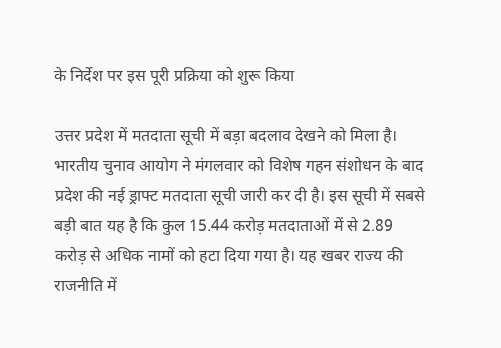के निर्देश पर इस पूरी प्रक्रिया को शुरू किया

उत्तर प्रदेश में मतदाता सूची में बड़ा बदलाव देखने को मिला है। भारतीय चुनाव आयोग ने मंगलवार को विशेष गहन संशोधन के बाद प्रदेश की नई ड्राफ्ट मतदाता सूची जारी कर दी है। इस सूची में सबसे बड़ी बात यह है कि कुल 15.44 करोड़ मतदाताओं में से 2.89 करोड़ से अधिक नामों को हटा दिया गया है। यह खबर राज्य की राजनीति में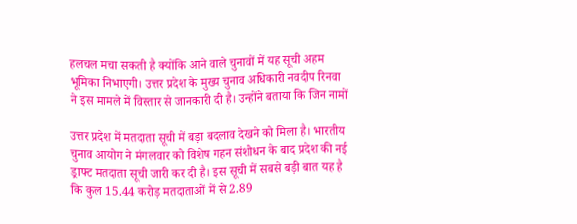हलचल मचा सकती है क्योंकि आने वाले चुनावों में यह सूची अहम भूमिका निभाएगी। उत्तर प्रदेश के मुख्य चुनाव अधिकारी नवदीप रिनवा ने इस मामले में विस्तार से जानकारी दी है। उन्होंने बताया कि जिन नामों

उत्तर प्रदेश में मतदाता सूची में बड़ा बदलाव देखने को मिला है। भारतीय चुनाव आयोग ने मंगलवार को विशेष गहन संशोधन के बाद प्रदेश की नई ड्राफ्ट मतदाता सूची जारी कर दी है। इस सूची में सबसे बड़ी बात यह है कि कुल 15.44 करोड़ मतदाताओं में से 2.89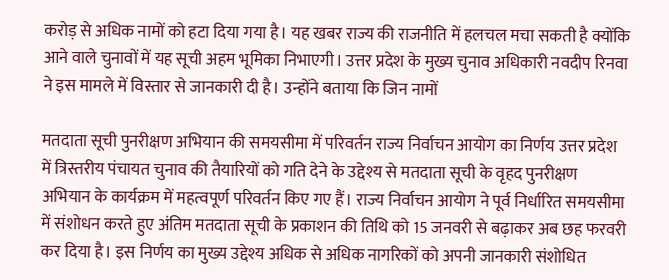करोड़ से अधिक नामों को हटा दिया गया है। यह खबर राज्य की राजनीति में हलचल मचा सकती है क्योंकि आने वाले चुनावों में यह सूची अहम भूमिका निभाएगी। उत्तर प्रदेश के मुख्य चुनाव अधिकारी नवदीप रिनवा ने इस मामले में विस्तार से जानकारी दी है। उन्होंने बताया कि जिन नामों

मतदाता सूची पुनरीक्षण अभियान की समयसीमा में परिवर्तन राज्य निर्वाचन आयोग का निर्णय उत्तर प्रदेश में त्रिस्तरीय पंचायत चुनाव की तैयारियों को गति देने के उद्देश्य से मतदाता सूची के वृहद पुनरीक्षण अभियान के कार्यक्रम में महत्वपूर्ण परिवर्तन किए गए हैं। राज्य निर्वाचन आयोग ने पूर्व निर्धारित समयसीमा में संशोधन करते हुए अंतिम मतदाता सूची के प्रकाशन की तिथि को 15 जनवरी से बढ़ाकर अब छह फरवरी कर दिया है। इस निर्णय का मुख्य उद्देश्य अधिक से अधिक नागरिकों को अपनी जानकारी संशोधित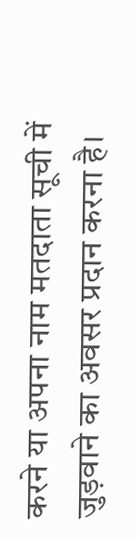करने या अपना नाम मतदाता सूची में जुड़वाने का अवसर प्रदान करना है।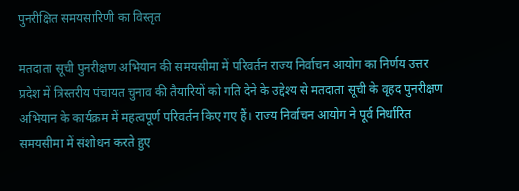पुनरीक्षित समयसारिणी का विस्तृत

मतदाता सूची पुनरीक्षण अभियान की समयसीमा में परिवर्तन राज्य निर्वाचन आयोग का निर्णय उत्तर प्रदेश में त्रिस्तरीय पंचायत चुनाव की तैयारियों को गति देने के उद्देश्य से मतदाता सूची के वृहद पुनरीक्षण अभियान के कार्यक्रम में महत्वपूर्ण परिवर्तन किए गए हैं। राज्य निर्वाचन आयोग ने पूर्व निर्धारित समयसीमा में संशोधन करते हुए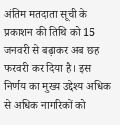अंतिम मतदाता सूची के प्रकाशन की तिथि को 15 जनवरी से बढ़ाकर अब छह फरवरी कर दिया है। इस निर्णय का मुख्य उद्देश्य अधिक से अधिक नागरिकों को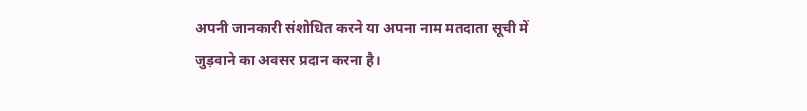अपनी जानकारी संशोधित करने या अपना नाम मतदाता सूची में जुड़वाने का अवसर प्रदान करना है।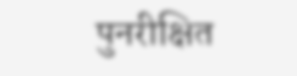पुनरीक्षित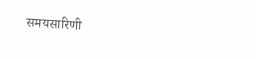समयसारिणी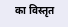का विस्तृत